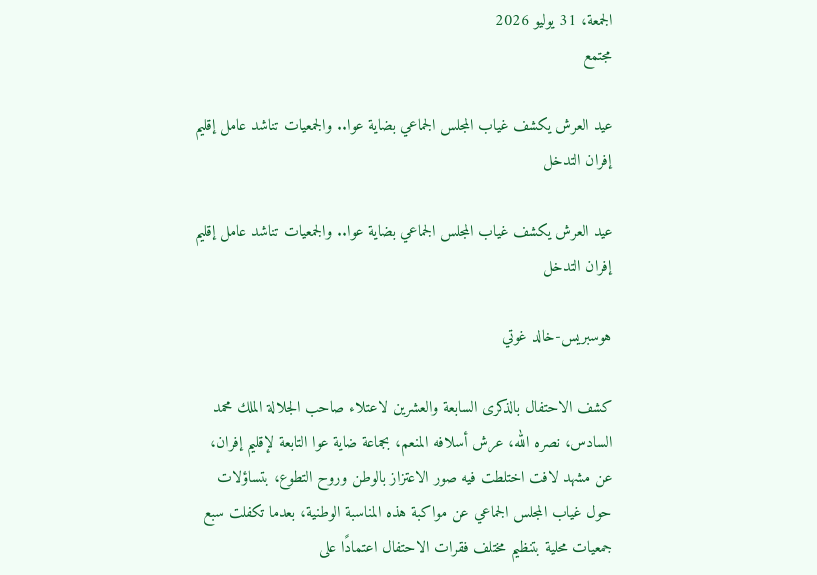الجمعة، 31 يوليو 2026
مجتمع

عيد العرش يكشف غياب المجلس الجماعي بضاية عوا.. والجمعيات تناشد عامل إقليم إفران التدخل

عيد العرش يكشف غياب المجلس الجماعي بضاية عوا.. والجمعيات تناشد عامل إقليم إفران التدخل

هوسبريس-خالد غوتي

كشف الاحتفال بالذكرى السابعة والعشرين لاعتلاء صاحب الجلالة الملك محمد السادس، نصره الله، عرش أسلافه المنعم، بجماعة ضاية عوا التابعة لإقليم إفران، عن مشهد لافت اختلطت فيه صور الاعتزاز بالوطن وروح التطوع، بتساؤلات حول غياب المجلس الجماعي عن مواكبة هذه المناسبة الوطنية، بعدما تكفلت سبع جمعيات محلية بتنظيم مختلف فقرات الاحتفال اعتمادًا على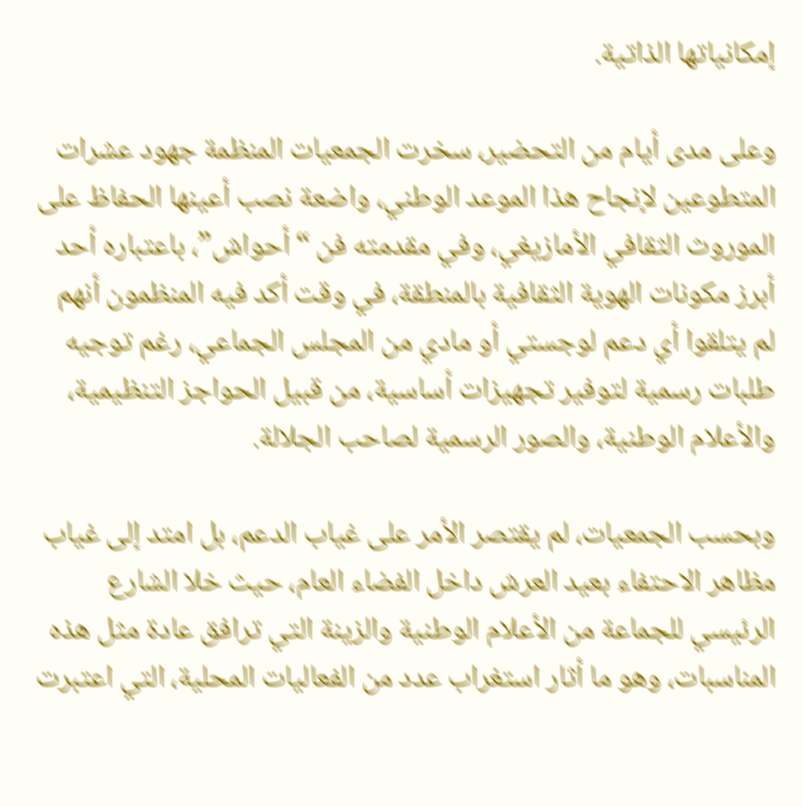إمكانياتها الذاتية.

وعلى مدى أيام من التحضير، سخرت الجمعيات المنظمة جهود عشرات المتطوعين لإنجاح هذا الموعد الوطني، واضعة نصب أعينها الحفاظ على الموروث الثقافي الأمازيغي، وفي مقدمته فن “أحواش”، باعتباره أحد أبرز مكونات الهوية الثقافية بالمنطقة، في وقت أكد فيه المنظمون أنهم لم يتلقوا أي دعم لوجستي أو مادي من المجلس الجماعي، رغم توجيه طلبات رسمية لتوفير تجهيزات أساسية، من قبيل الحواجز التنظيمية، والأعلام الوطنية، والصور الرسمية لصاحب الجلالة.

وبحسب الجمعيات، لم يقتصر الأمر على غياب الدعم، بل امتد إلى غياب مظاهر الاحتفاء بعيد العرش داخل الفضاء العام، حيث خلا الشارع الرئيسي للجماعة من الأعلام الوطنية والزينة التي ترافق عادة مثل هذه المناسبات، وهو ما أثار استغراب عدد من الفعاليات المحلية، التي اعتبرت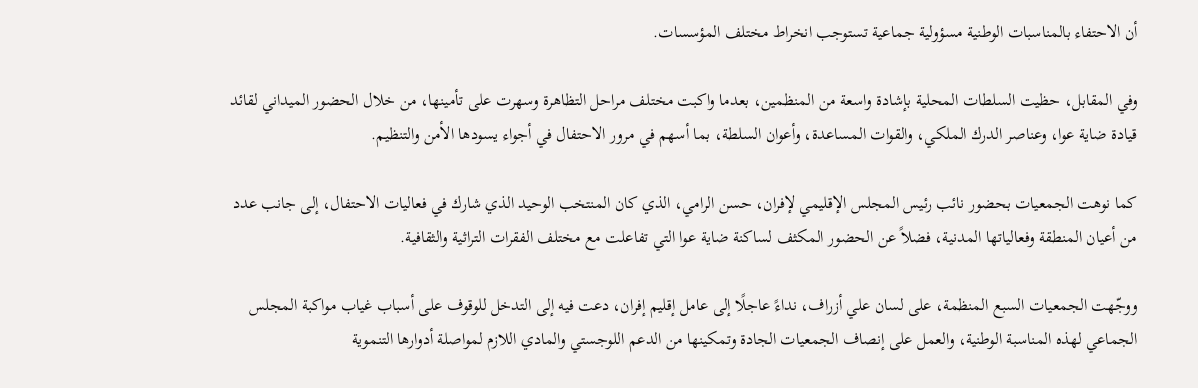أن الاحتفاء بالمناسبات الوطنية مسؤولية جماعية تستوجب انخراط مختلف المؤسسات.

وفي المقابل، حظيت السلطات المحلية بإشادة واسعة من المنظمين، بعدما واكبت مختلف مراحل التظاهرة وسهرت على تأمينها، من خلال الحضور الميداني لقائد قيادة ضاية عوا، وعناصر الدرك الملكي، والقوات المساعدة، وأعوان السلطة، بما أسهم في مرور الاحتفال في أجواء يسودها الأمن والتنظيم.

كما نوهت الجمعيات بحضور نائب رئيس المجلس الإقليمي لإفران، حسن الرامي، الذي كان المنتخب الوحيد الذي شارك في فعاليات الاحتفال، إلى جانب عدد من أعيان المنطقة وفعالياتها المدنية، فضلاً عن الحضور المكثف لساكنة ضاية عوا التي تفاعلت مع مختلف الفقرات التراثية والثقافية.

ووجّهت الجمعيات السبع المنظمة، على لسان علي أزراف، نداءً عاجلًا إلى عامل إقليم إفران، دعت فيه إلى التدخل للوقوف على أسباب غياب مواكبة المجلس الجماعي لهذه المناسبة الوطنية، والعمل على إنصاف الجمعيات الجادة وتمكينها من الدعم اللوجستي والمادي اللازم لمواصلة أدوارها التنموية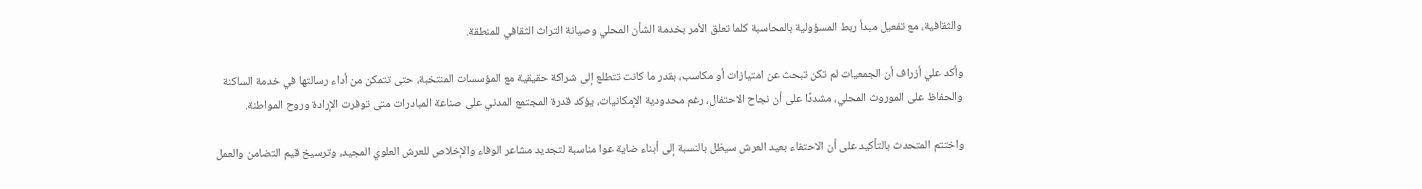والثقافية، مع تفعيل مبدأ ربط المسؤولية بالمحاسبة كلما تعلق الأمر بخدمة الشأن المحلي وصيانة التراث الثقافي للمنطقة.

وأكد علي أزراف أن الجمعيات لم تكن تبحث عن امتيازات أو مكاسب، بقدر ما كانت تتطلع إلى شراكة حقيقية مع المؤسسات المنتخبة، حتى تتمكن من أداء رسالتها في خدمة الساكنة والحفاظ على الموروث المحلي، مشددًا على أن نجاح الاحتفال، رغم محدودية الإمكانيات، يؤكد قدرة المجتمع المدني على صناعة المبادرات متى توفرت الإرادة وروح المواطنة.

واختتم المتحدث بالتأكيد على أن الاحتفاء بعيد العرش سيظل بالنسبة إلى أبناء ضاية عوا مناسبة لتجديد مشاعر الوفاء والإخلاص للعرش العلوي المجيد، وترسيخ قيم التضامن والعمل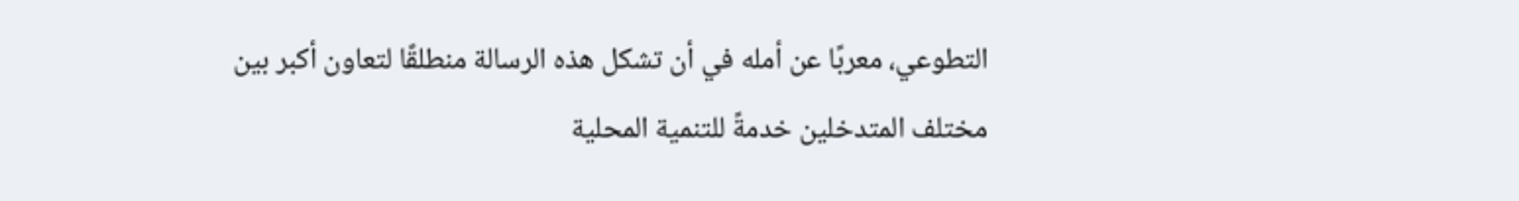التطوعي، معربًا عن أمله في أن تشكل هذه الرسالة منطلقًا لتعاون أكبر بين مختلف المتدخلين خدمةً للتنمية المحلية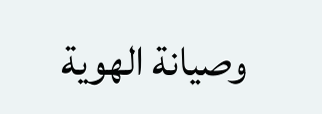وصيانة الهوية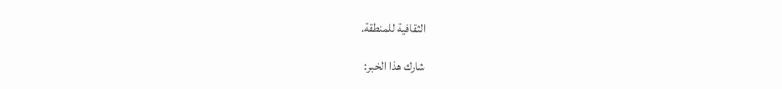الثقافية للمنطقة.

شارك هذا الخبر: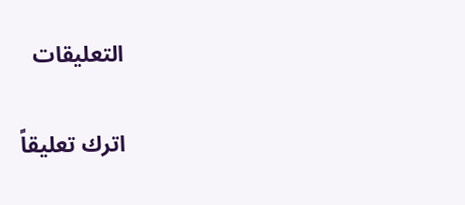التعليقات

اترك تعليقاً